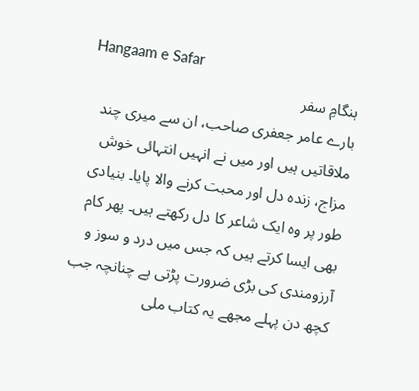Hangaam e Safar
ہنگامِ سفر
بارے عامر جعفری صاحب، ان سے میری چند ملاقاتیں ہیں اور میں نے انہیں انتہائی خوش مزاج، زندہ دل اور محبت کرنے والا پایا۔ بنیادی طور پر وہ ایک شاعر کا دل رکھتے ہیں۔ پھر کام بھی ایسا کرتے ہیں کہ جس میں درد و سوز و آرزومندی کی بڑی ضرورت پڑتی ہے چنانچہ جب کچھ دن پہلے مجھے یہ کتاب ملی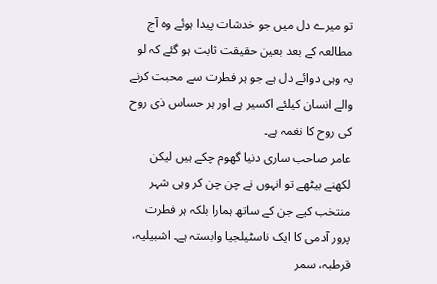تو میرے دل میں جو خدشات پیدا ہوئے وہ آج مطالعہ کے بعد بعین حقیقت ثابت ہو گئے کہ لو یہ وہی دوائے دل ہے جو ہر فطرت سے محبت کرنے والے انسان کیلئے اکسیر ہے اور ہر حساس ذی روح کی روح کا نغمہ ہے۔
عامر صاحب ساری دنیا گھوم چکے ہیں لیکن لکھنے بیٹھے تو انہوں نے چن چن کر وہی شہر منتخب کیے جن کے ساتھ ہمارا بلکہ ہر فطرت پرور آدمی کا ایک ناسٹیلجیا وابستہ ہے۔ اشبیلیہ، قرطبہ، سمر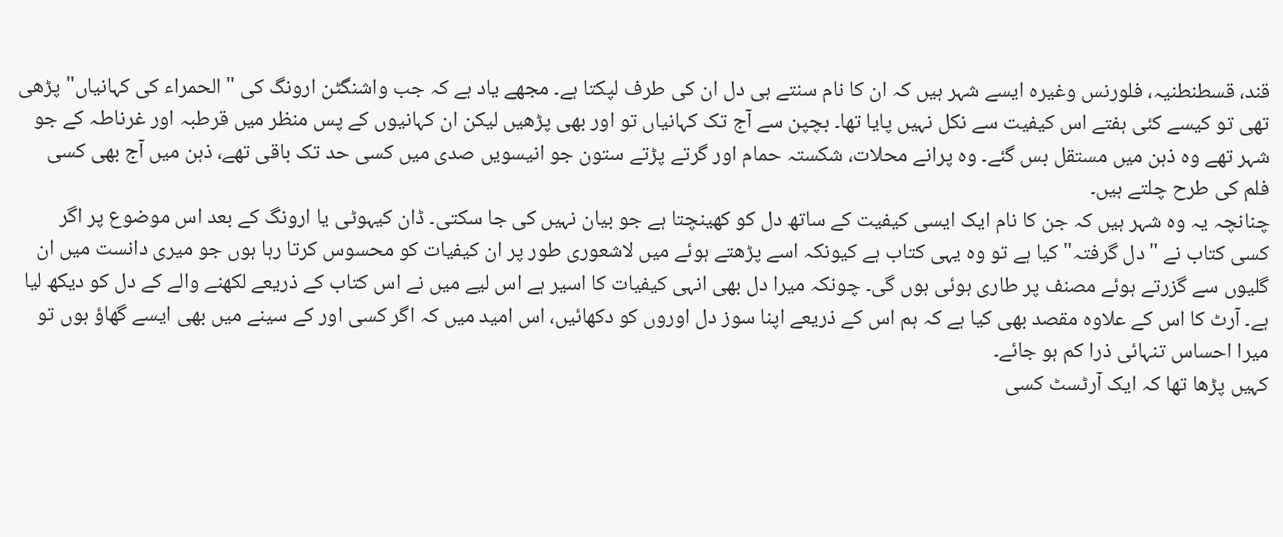قند، قسطنطنیہ، فلورنس وغیرہ ایسے شہر ہیں کہ ان کا نام سنتے ہی دل ان کی طرف لپکتا ہے۔ مجھے یاد ہے کہ جب واشنگٹن ارونگ کی "الحمراء کی کہانیاں" پڑھی تھی تو کیسے کئی ہفتے اس کیفیت سے نکل نہیں پایا تھا۔ بچپن سے آج تک کہانیاں تو اور بھی پڑھیں لیکن ان کہانیوں کے پس منظر میں قرطبہ اور غرناطہ کے جو شہر تھے وہ ذہن میں مستقل بس گئے۔ وہ پرانے محلات، شکستہ حمام اور گرتے پڑتے ستون جو انیسویں صدی میں کسی حد تک باقی تھے، ذہن میں آج بھی کسی فلم کی طرح چلتے ہیں۔
چنانچہ یہ وہ شہر ہیں کہ جن کا نام ایک ایسی کیفیت کے ساتھ دل کو کھینچتا ہے جو بیان نہیں کی جا سکتی۔ ڈان کیہوٹی یا ارونگ کے بعد اس موضوع پر اگر کسی کتاب نے "دل گرفتہ" کیا ہے تو وہ یہی کتاب ہے کیونکہ اسے پڑھتے ہوئے میں لاشعوری طور پر ان کیفیات کو محسوس کرتا رہا ہوں جو میری دانست میں ان گلیوں سے گزرتے ہوئے مصنف پر طاری ہوئی ہوں گی۔ چونکہ میرا دل بھی انہی کیفیات کا اسیر ہے اس لیے میں نے اس کتاب کے ذریعے لکھنے والے کے دل کو دیکھ لیا ہے۔ آرٹ کا اس کے علاوہ مقصد بھی کیا ہے کہ ہم اس کے ذریعے اپنا سوز دل اوروں کو دکھائیں، اس امید میں کہ اگر کسی اور کے سینے میں بھی ایسے گھاؤ ہوں تو میرا احساس تنہائی ذرا کم ہو جائے۔
کہیں پڑھا تھا کہ ایک آرٹسٹ کسی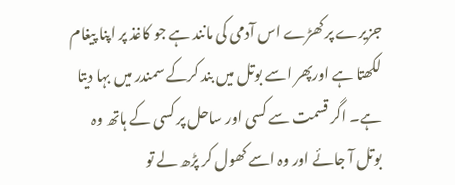جزیرے پر کھڑے اس آدمی کی مانند ہے جو کاغذ پر اپنا پیغام لکھتا ہے اورپھر اسے بوتل میں بند کرکے سمندر میں بہا دیتا ہے۔ اگر قسمت سے کسی اور ساحل پر کسی کے ہاتھ وہ بوتل آ جائے اور وہ اسے کھول کر پڑھ لے تو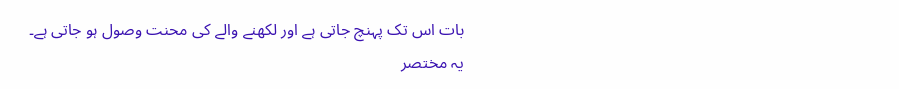بات اس تک پہنچ جاتی ہے اور لکھنے والے کی محنت وصول ہو جاتی ہے۔
یہ مختصر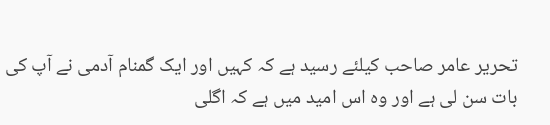تحریر عامر صاحب کیلئے رسید ہے کہ کہیں اور ایک گمنام آدمی نے آپ کی بات سن لی ہے اور وہ اس امید میں ہے کہ اگلی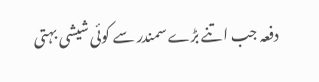دفعہ جب اتنے بڑے سمندر سے کوئی شیشی بہتی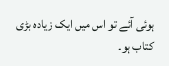ہوئی آئے تو اس میں ایک زیادہ بڑی کتاب ہو۔